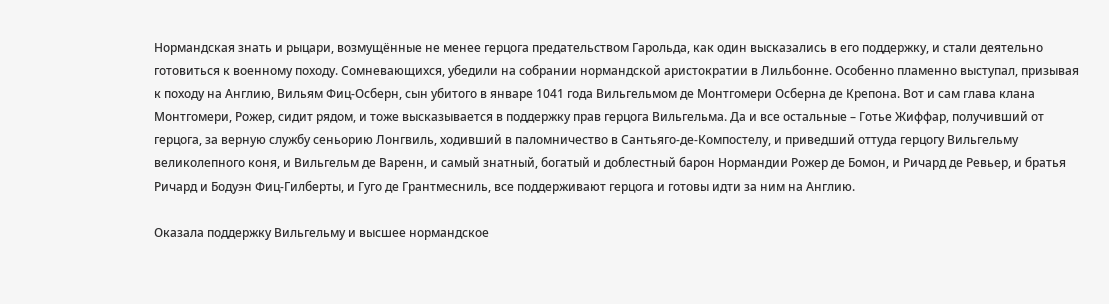Нормандская знать и рыцари, возмущённые не менее герцога предательством Гарольда, как один высказались в его поддержку, и стали деятельно готовиться к военному походу. Сомневающихся, убедили на собрании нормандской аристократии в Лильбонне. Особенно пламенно выступал, призывая к походу на Англию, Вильям Фиц-Осберн, сын убитого в январе 1041 года Вильгельмом де Монтгомери Осберна де Крепона. Вот и сам глава клана Монтгомери, Рожер, сидит рядом, и тоже высказывается в поддержку прав герцога Вильгельма. Да и все остальные – Готье Жиффар, получивший от герцога, за верную службу сеньорию Лонгвиль, ходивший в паломничество в Сантьяго-де-Компостелу, и приведший оттуда герцогу Вильгельму великолепного коня, и Вильгельм де Варенн, и самый знатный, богатый и доблестный барон Нормандии Рожер де Бомон, и Ричард де Ревьер, и братья Ричард и Бодуэн Фиц-Гилберты, и Гуго де Грантмесниль, все поддерживают герцога и готовы идти за ним на Англию.

Оказала поддержку Вильгельму и высшее нормандское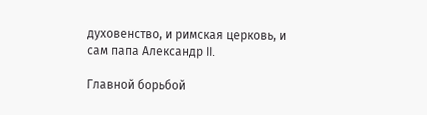духовенство, и римская церковь, и сам папа Александр II.

Главной борьбой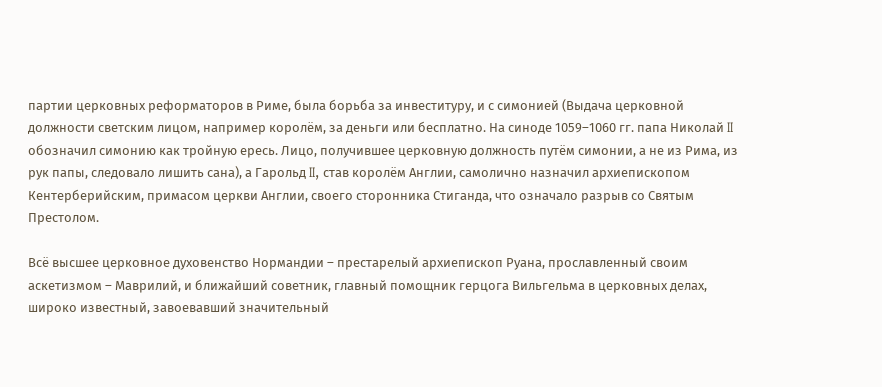партии церковных реформаторов в Риме, была борьба за инвеституру, и с симонией (Выдача церковной должности светским лицом, например королём, за деньги или бесплатно. На синоде 1059–1060 гг. папа Николай II обозначил симонию как тройную ересь. Лицо, получившее церковную должность путём симонии, а не из Рима, из рук папы, следовало лишить сана), а Гарольд II, став королём Англии, самолично назначил архиепископом Кентерберийским, примасом церкви Англии, своего сторонника Стиганда, что означало разрыв со Святым Престолом.

Всё высшее церковное духовенство Нормандии – престарелый архиепископ Руана, прославленный своим аскетизмом – Маврилий, и ближайший советник, главный помощник герцога Вильгельма в церковных делах, широко известный, завоевавший значительный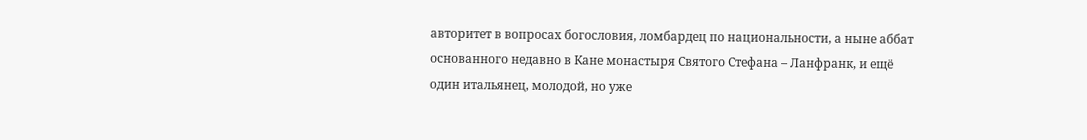авторитет в вопросах богословия, ломбардец по национальности, а ныне аббат основанного недавно в Кане монастыря Святого Стефана – Ланфранк, и ещё один итальянец, молодой, но уже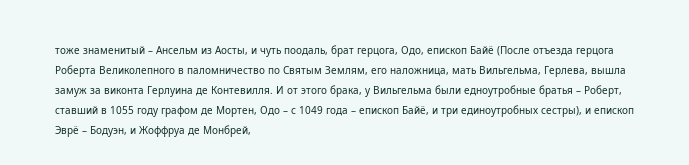тоже знаменитый – Ансельм из Аосты, и чуть поодаль, брат герцога, Одо, епископ Байё (После отъезда герцога Роберта Великолепного в паломничество по Святым Землям, его наложница, мать Вильгельма, Герлева, вышла замуж за виконта Герлуина де Контевилля. И от этого брака, у Вильгельма были едноутробные братья – Роберт, ставший в 1055 году графом де Мортен, Одо – с 1049 года – епископ Байё, и три единоутробных сестры), и епископ Эврё – Бодуэн, и Жоффруа де Монбрей,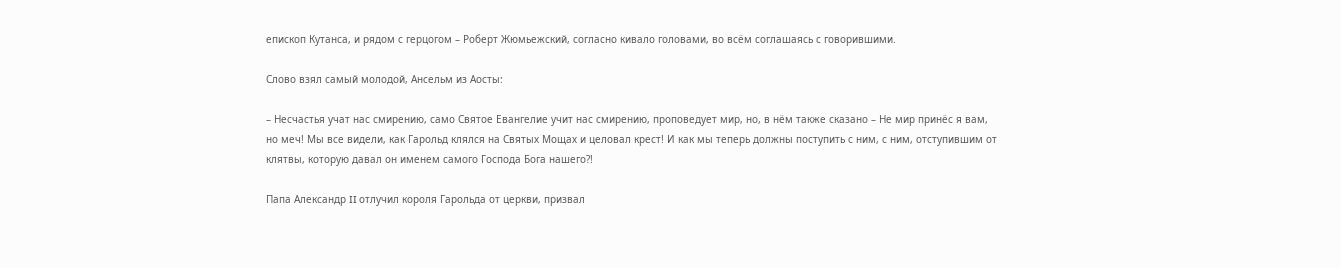епископ Кутанса, и рядом с герцогом – Роберт Жюмьежский, согласно кивало головами, во всём соглашаясь с говорившими.

Слово взял самый молодой, Ансельм из Аосты:

– Несчастья учат нас смирению, само Святое Евангелие учит нас смирению, проповедует мир, но, в нём также сказано – Не мир принёс я вам, но меч! Мы все видели, как Гарольд клялся на Святых Мощах и целовал крест! И как мы теперь должны поступить с ним, с ним, отступившим от клятвы, которую давал он именем самого Господа Бога нашего?!

Папа Александр II отлучил короля Гарольда от церкви, призвал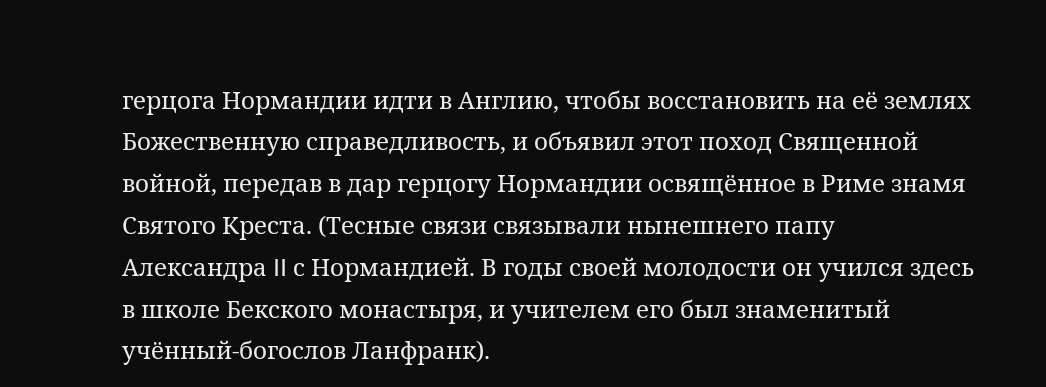герцога Нормандии идти в Англию, чтобы восстановить на её землях Божественную справедливость, и объявил этот поход Священной войной, передав в дар герцогу Нормандии освящённое в Риме знамя Святого Креста. (Тесные связи связывали нынешнего папу Александра II с Нормандией. В годы своей молодости он учился здесь в школе Бекского монастыря, и учителем его был знаменитый учённый-богослов Ланфранк).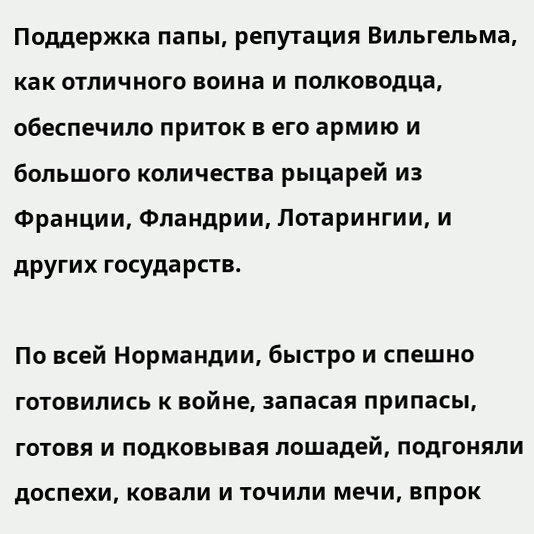Поддержка папы, репутация Вильгельма, как отличного воина и полководца, обеспечило приток в его армию и большого количества рыцарей из Франции, Фландрии, Лотарингии, и других государств.

По всей Нормандии, быстро и спешно готовились к войне, запасая припасы, готовя и подковывая лошадей, подгоняли доспехи, ковали и точили мечи, впрок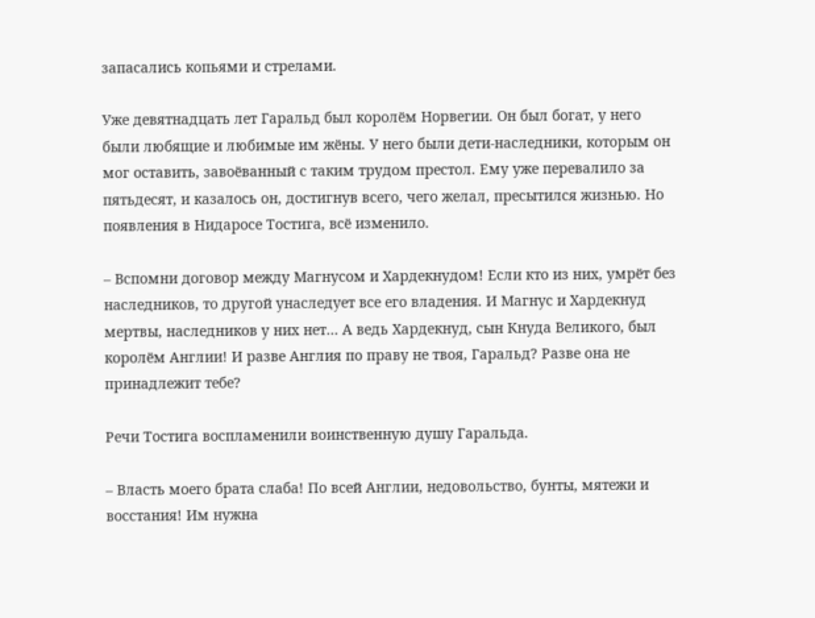запасались копьями и стрелами.

Уже девятнадцать лет Гаральд был королём Норвегии. Он был богат, у него были любящие и любимые им жёны. У него были дети-наследники, которым он мог оставить, завоёванный с таким трудом престол. Ему уже перевалило за пятьдесят, и казалось он, достигнув всего, чего желал, пресытился жизнью. Но появления в Нидаросе Тостига, всё изменило.

– Вспомни договор между Магнусом и Хардекнудом! Если кто из них, умрёт без наследников, то другой унаследует все его владения. И Магнус и Хардекнуд мертвы, наследников у них нет… А ведь Хардекнуд, сын Кнуда Великого, был королём Англии! И разве Англия по праву не твоя, Гаральд? Разве она не принадлежит тебе?

Речи Тостига воспламенили воинственную душу Гаральда.

– Власть моего брата слаба! По всей Англии, недовольство, бунты, мятежи и восстания! Им нужна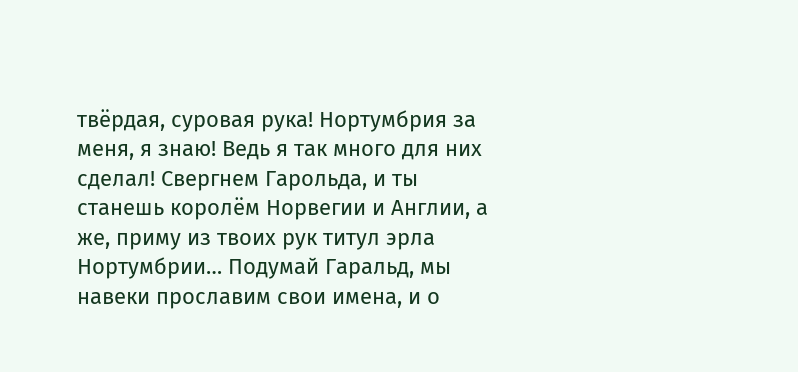твёрдая, суровая рука! Нортумбрия за меня, я знаю! Ведь я так много для них сделал! Свергнем Гарольда, и ты станешь королём Норвегии и Англии, а же, приму из твоих рук титул эрла Нортумбрии… Подумай Гаральд, мы навеки прославим свои имена, и о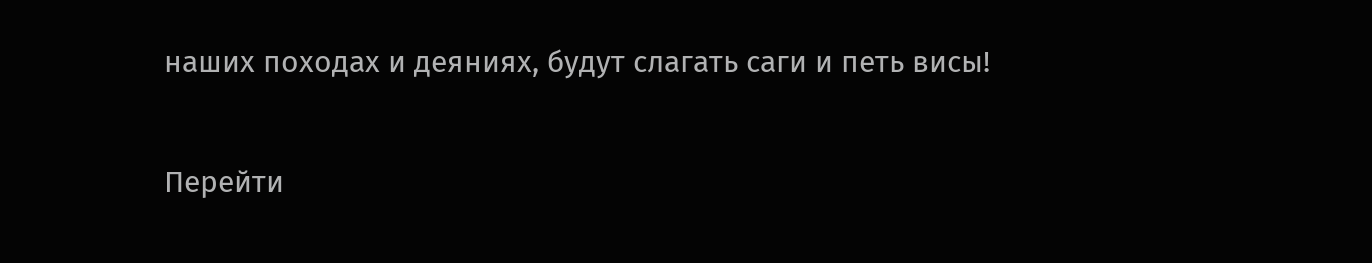наших походах и деяниях, будут слагать саги и петь висы!

Перейти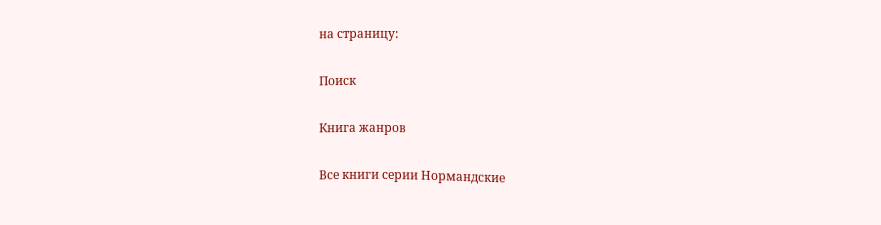на страницу:

Поиск

Книга жанров

Все книги серии Нормандские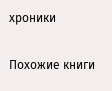хроники

Похожие книги